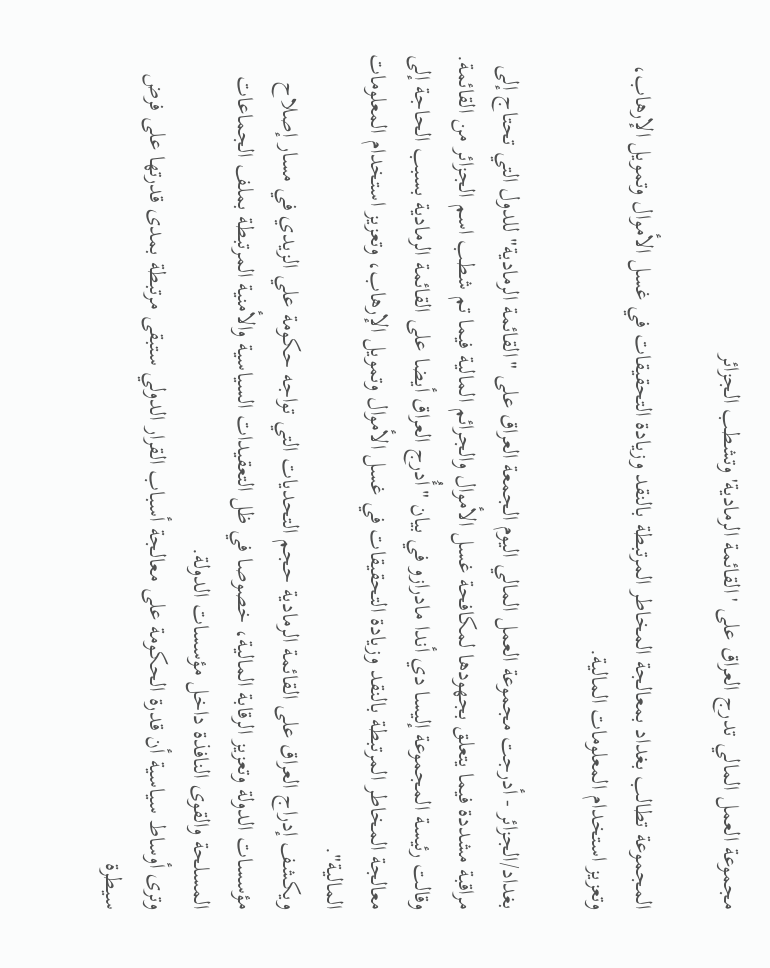مجموعة العمل المالي تدرج العراق على 'القائمة الرمادية' وتشطب الجزائر

المجموعة تطالب بغداد بمعالجة المخاطر المرتبطة بالنقد وزيادة ‌التحقيقات في غسل الأموال وتمويل الإرهاب، وتعزيز استخدام ‌المعلومات المالية.

بغداد/الجزائر - أدرجت مجموعة العمل المالي اليوم الجمعة العراق على "القائمة الرمادية" للدول التي تحتاج إلى مراقبة مشددة فيما يتعلق بجهودها لمكافحة غسل الأموال والجرائم المالية فيما تم شطب اسم الجزائر من القائمة.
وقالت رئيسة المجموعة إليسا دي أندا مادرازو في بيان "أُدرج العراق أيضا على القائمة الرمادية بسبب الحاجة إلى معالجة المخاطر المرتبطة بالنقد وزيادة ‌التحقيقات في غسل الأموال وتمويل الإرهاب، وتعزيز استخدام ‌المعلومات المالية".
ويكشف إدراج العراق على القائمة الرمادية حجم التحديات التي تواجه حكومة علي الزيدي في مسار إصلاح مؤسسات الدولة وتعزيز الرقابة المالية، خصوصا في ظل التعقيدات السياسية والأمنية المرتبطة بملف الجماعات المسلحة والقوى النافذة داخل مؤسسات الدولة.
وترى أوساط سياسية أن قدرة الحكومة على معالجة أسباب القرار الدولي ستبقى مرتبطة بمدى قدرتها على فرض سيطرة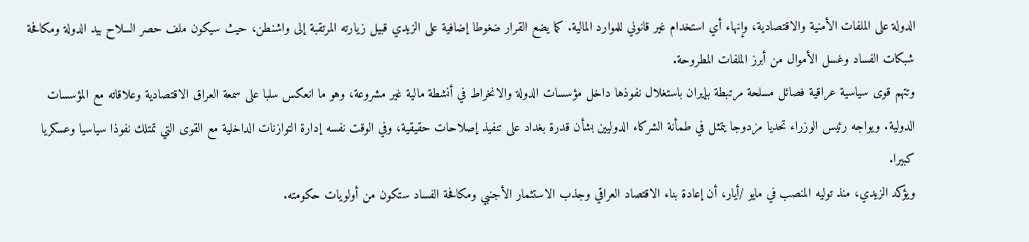الدولة على الملفات الأمنية والاقتصادية، وإنهاء أي استخدام غير قانوني للموارد المالية. كما يضع القرار ضغوطا إضافية على الزيدي قبيل زيارته المرتقبة إلى واشنطن، حيث سيكون ملف حصر السلاح بيد الدولة ومكافحة شبكات الفساد وغسل الأموال من أبرز الملفات المطروحة.
وتتهم قوى سياسية عراقية فصائل مسلحة مرتبطة بإيران باستغلال نفوذها داخل مؤسسات الدولة والانخراط في أنشطة مالية غير مشروعة، وهو ما انعكس سلبا على سمعة العراق الاقتصادية وعلاقاته مع المؤسسات الدولية. ويواجه رئيس الوزراء تحديا مزدوجا يتمثل في طمأنة الشركاء الدوليين بشأن قدرة بغداد على تنفيذ إصلاحات حقيقية، وفي الوقت نفسه إدارة التوازنات الداخلية مع القوى التي تمتلك نفوذا سياسيا وعسكريا كبيرا.
ويؤكد الزيدي، منذ توليه المنصب في مايو /أيار، أن إعادة بناء الاقتصاد العراقي وجذب الاستثمار الأجنبي ومكافحة الفساد ستكون من أولويات حكومته.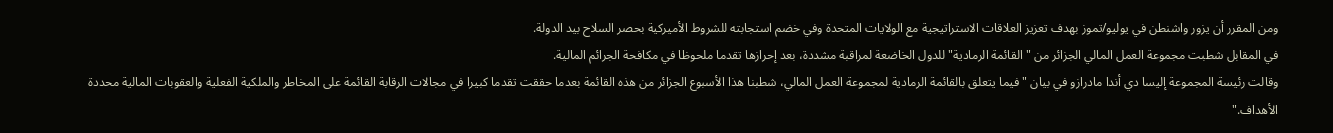ومن المقرر أن يزور واشنطن في يوليو/تموز بهدف تعزيز العلاقات الاستراتيجية مع الولايات المتحدة وفي خضم استجابته للشروط الأميركية بحصر السلاح بيد الدولة.
في المقابل شطبت مجموعة العمل المالي الجزائر من "القائمة الرمادية" للدول الخاضعة لمراقبة مشددة، بعد إحرازها تقدما ملحوظا في مكافحة الجرائم المالية.
وقالت رئيسة المجموعة إليسا دي أندا مادرازو في بيان "فيما يتعلق بالقائمة الرمادية لمجموعة العمل المالي، شطبنا هذا الأسبوع الجزائر من هذه القائمة بعدما حققت تقدما كبيرا في مجالات الرقابة القائمة على المخاطر والملكية الفعلية والعقوبات المالية محددة الأهداف."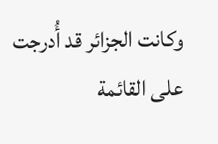وكانت الجزائر قد أُدرجت على القائمة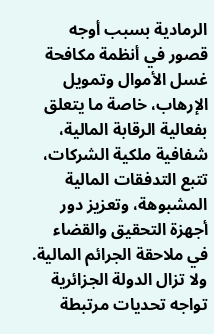الرمادية بسبب أوجه قصور في أنظمة مكافحة غسل الأموال وتمويل الإرهاب، خاصة ما يتعلق بفعالية الرقابة المالية، شفافية ملكية الشركات، تتبع التدفقات المالية المشبوهة، وتعزيز دور أجهزة التحقيق والقضاء في ملاحقة الجرائم المالية.
ولا تزال الدولة الجزائرية تواجه تحديات مرتبطة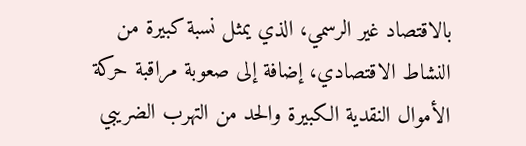بالاقتصاد غير الرسمي، الذي يمثل نسبة كبيرة من النشاط الاقتصادي، إضافة إلى صعوبة مراقبة حركة الأموال النقدية الكبيرة والحد من التهرب الضريبي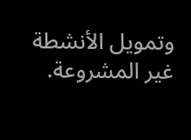وتمويل الأنشطة غير المشروعة.